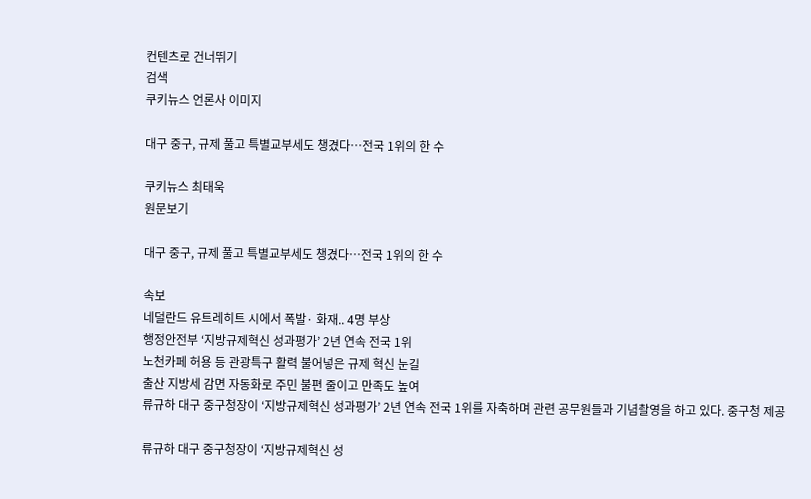컨텐츠로 건너뛰기
검색
쿠키뉴스 언론사 이미지

대구 중구, 규제 풀고 특별교부세도 챙겼다…전국 1위의 한 수

쿠키뉴스 최태욱
원문보기

대구 중구, 규제 풀고 특별교부세도 챙겼다…전국 1위의 한 수

속보
네덜란드 유트레히트 시에서 폭발· 화재.. 4명 부상
행정안전부 ‘지방규제혁신 성과평가’ 2년 연속 전국 1위
노천카페 허용 등 관광특구 활력 불어넣은 규제 혁신 눈길
출산 지방세 감면 자동화로 주민 불편 줄이고 만족도 높여
류규하 대구 중구청장이 ‘지방규제혁신 성과평가’ 2년 연속 전국 1위를 자축하며 관련 공무원들과 기념촬영을 하고 있다. 중구청 제공

류규하 대구 중구청장이 ‘지방규제혁신 성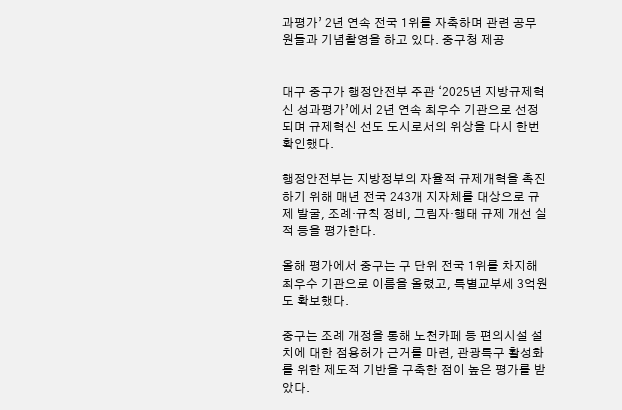과평가’ 2년 연속 전국 1위를 자축하며 관련 공무원들과 기념촬영을 하고 있다. 중구청 제공


대구 중구가 행정안전부 주관 ‘2025년 지방규제혁신 성과평가’에서 2년 연속 최우수 기관으로 선정되며 규제혁신 선도 도시로서의 위상을 다시 한번 확인했다.

행정안전부는 지방정부의 자율적 규제개혁을 촉진하기 위해 매년 전국 243개 지자체를 대상으로 규제 발굴, 조례·규칙 정비, 그림자·행태 규제 개선 실적 등을 평가한다.

올해 평가에서 중구는 구 단위 전국 1위를 차지해 최우수 기관으로 이름을 올렸고, 특별교부세 3억원도 확보했다.

중구는 조례 개정을 통해 노천카페 등 편의시설 설치에 대한 점용허가 근거를 마련, 관광특구 활성화를 위한 제도적 기반을 구축한 점이 높은 평가를 받았다.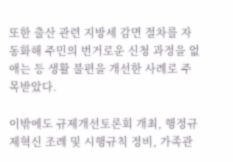또한 출산 관련 지방세 감면 절차를 자동화해 주민의 번거로운 신청 과정을 없애는 등 생활 불편을 개선한 사례로 주목받았다.

이밖에도 규제개선토론회 개최, 행정규제혁신 조례 및 시행규칙 정비, 가족관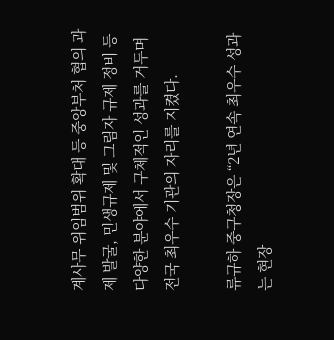계사무 위임범위 확대 등 중앙부처 협의 과제 발굴, 민생규제 및 그림자 규제 정비 등 다양한 분야에서 구체적인 성과를 거두며 전국 최우수 기관의 자리를 지켰다.

류규하 중구청장은 “2년 연속 최우수 성과는 현장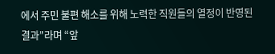에서 주민 불편 해소를 위해 노력한 직원들의 열정이 반영된 결과”라며 “앞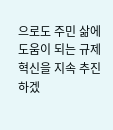으로도 주민 삶에 도움이 되는 규제혁신을 지속 추진하겠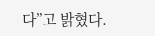다”고 밝혔다.